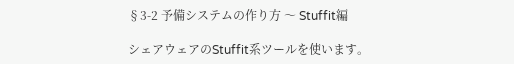§3-2 予備システムの作り方 〜 Stuffit編

シェアウェアのStuffit系ツールを使います。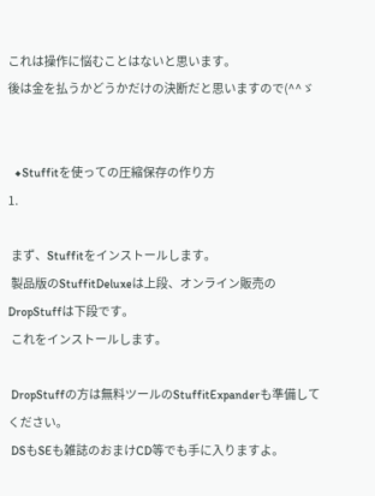これは操作に悩むことはないと思います。
後は金を払うかどうかだけの決断だと思いますので(^^ゞ


  ◆Stuffitを使っての圧縮保存の作り方
1.

 まず、Stuffitをインストールします。
 製品版のStuffitDeluxeは上段、オンライン販売のDropStuffは下段です。
 これをインストールします。

 DropStuffの方は無料ツールのStuffitExpanderも準備してください。
 DSもSEも雑誌のおまけCD等でも手に入りますよ。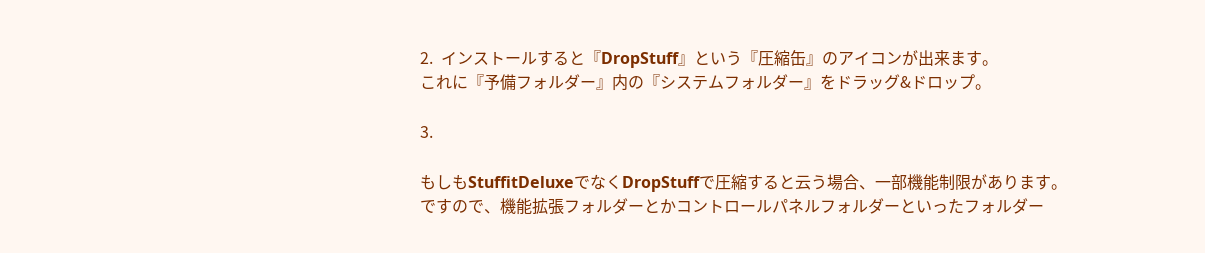2.  インストールすると『DropStuff』という『圧縮缶』のアイコンが出来ます。
これに『予備フォルダー』内の『システムフォルダー』をドラッグ&ドロップ。

3.

もしもStuffitDeluxeでなくDropStuffで圧縮すると云う場合、一部機能制限があります。
ですので、機能拡張フォルダーとかコントロールパネルフォルダーといったフォルダー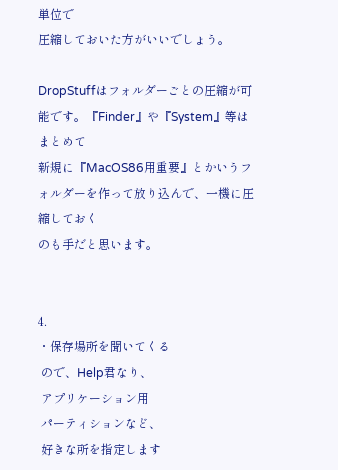単位で
圧縮しておいた方がいいでしょう。

DropStuffはフォルダーごとの圧縮が可能です。『Finder』や『System』等はまとめて
新規に『MacOS86用重要』とかいうフォルダーを作って放り込んで、一機に圧縮しておく
のも手だと思います。


4.
・保存場所を聞いてくる
 ので、Help君なり、
 アプリケーション用
 パーティションなど、
 好きな所を指定します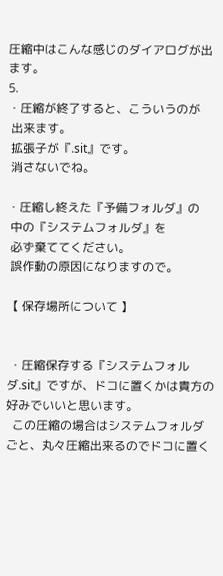圧縮中はこんな感じのダイアログが出ます。
5.
・圧縮が終了すると、こういうのが
 出来ます。
 拡張子が『.sit』です。
 消さないでね。

・圧縮し終えた『予備フォルダ』の
 中の『システムフォルダ』を
 必ず棄ててください。
 誤作動の原因になりますので。

【 保存場所について 】


 ・圧縮保存する『システムフォルダ.sit』ですが、ドコに置くかは貴方の好みでいいと思います。
  この圧縮の場合はシステムフォルダごと、丸々圧縮出来るのでドコに置く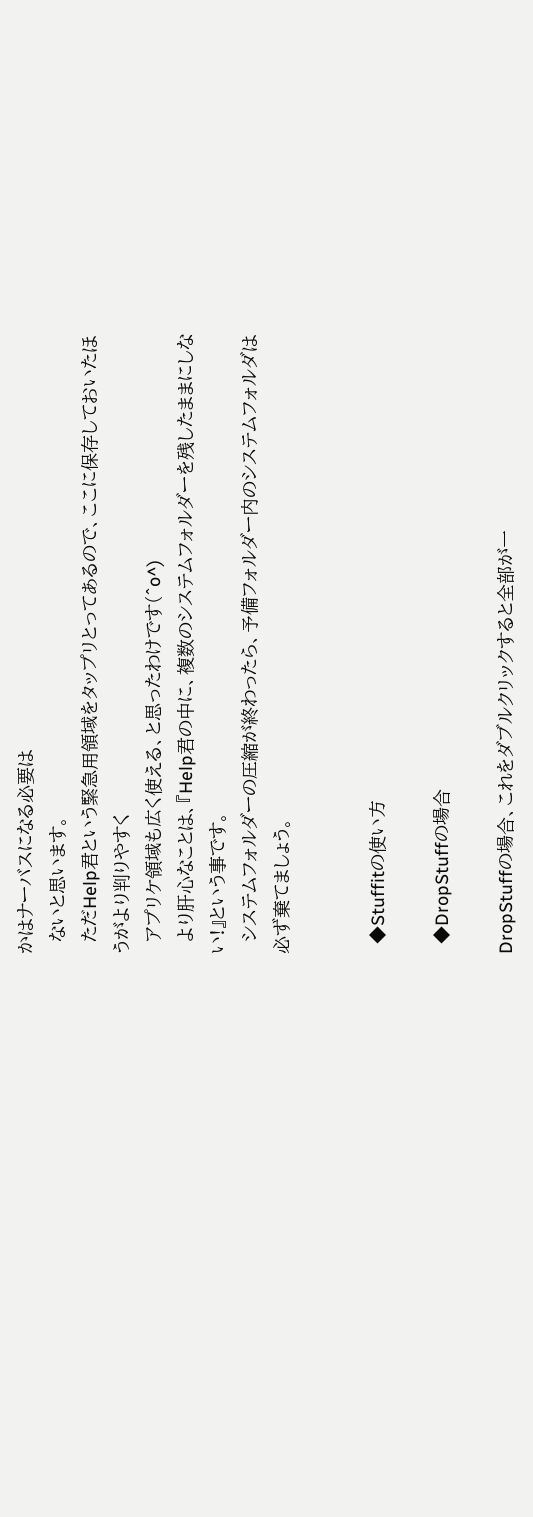かはナーバスになる必要は
  ないと思います。
  ただHelp君という緊急用領域をタップリとってあるので、ここに保存しておいたほうがより判りやすく
  アプリケ領域も広く使える、と思ったわけです(^o^)
  より肝心なことは、『Help君の中に、複数のシステムフォルダーを残したままにしない!』という事です。
  システムフォルダーの圧縮が終わったら、予備フォルダー内のシステムフォルダは必ず棄てましょう。


  ◆Stuffitの使い方

  ◆DropStuffの場合

DropStuffの場合、これをダブルクリックすると全部が一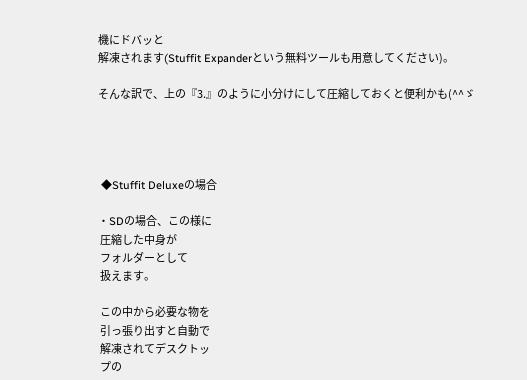機にドバッと
解凍されます(Stuffit Expanderという無料ツールも用意してください)。

そんな訳で、上の『3.』のように小分けにして圧縮しておくと便利かも(^^ゞ




 ◆Stuffit Deluxeの場合

・SDの場合、この様に
 圧縮した中身が
 フォルダーとして
 扱えます。

 この中から必要な物を
 引っ張り出すと自動で
 解凍されてデスクトッ
 プの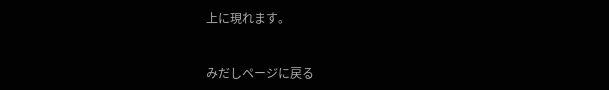上に現れます。


みだしページに戻る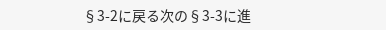§3-2に戻る次の§3-3に進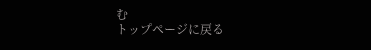む
トップページに戻る